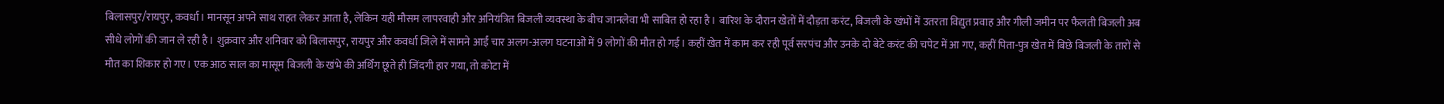बिलासपुर/रायपुर, कवर्धा। मानसून अपने साथ राहत लेकर आता है, लेकिन यही मौसम लापरवाही और अनियंत्रित बिजली व्यवस्था के बीच जानलेवा भी साबित हो रहा है। बारिश के दौरान खेतों में दौड़ता करंट, बिजली के खंभों में उतरता विद्युत प्रवाह और गीली जमीन पर फैलती बिजली अब सीधे लोगों की जान ले रही है। शुक्रवार और शनिवार को बिलासपुर, रायपुर और कवर्धा जिले में सामने आईं चार अलग-अलग घटनाओं में 9 लोगों की मौत हो गई। कहीं खेत में काम कर रही पूर्व सरपंच और उनके दो बेटे करंट की चपेट में आ गए, कहीं पिता-पुत्र खेत में बिछे बिजली के तारों से मौत का शिकार हो गए। एक आठ साल का मासूम बिजली के खंभे की अर्थिंग छूते ही जिंदगी हार गया, तो कोटा में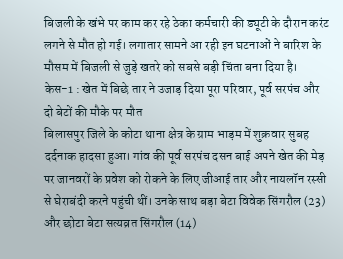बिजली के खंभे पर काम कर रहे ठेका कर्मचारी की ड्यूटी के दौरान करंट लगने से मौत हो गई। लगातार सामने आ रही इन घटनाओं ने बारिश के मौसम में बिजली से जुड़े खतरे को सबसे बड़ी चिंता बना दिया है।
केस-1 : खेत में बिछे तार ने उजाड़ दिया पूरा परिवार, पूर्व सरपंच और दो बेटों की मौके पर मौत
बिलासपुर जिले के कोटा थाना क्षेत्र के ग्राम भाड़म में शुक्रवार सुबह दर्दनाक हादसा हुआ। गांव की पूर्व सरपंच दसन बाई अपने खेत की मेड़ पर जानवरों के प्रवेश को रोकने के लिए जीआई तार और नायलॉन रस्सी से घेराबंदी करने पहुंची थीं। उनके साथ बड़ा बेटा विवेक सिंगरौल (23) और छोटा बेटा सत्यव्रत सिंगरौल (14)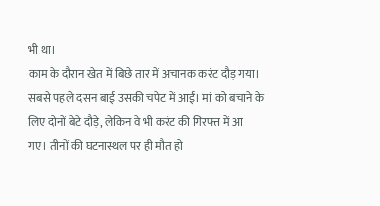भी था।
काम के दौरान खेत में बिछे तार में अचानक करंट दौड़ गया। सबसे पहले दसन बाई उसकी चपेट में आईं। मां को बचाने के लिए दोनों बेटे दौड़े, लेकिन वे भी करंट की गिरफ्त में आ गए। तीनों की घटनास्थल पर ही मौत हो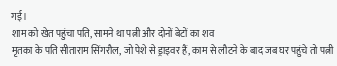गई।
शाम को खेत पहुंचा पति, सामने था पत्नी और दोनों बेटों का शव
मृतका के पति सीताराम सिंगरौल, जो पेशे से ड्राइवर हैं, काम से लौटने के बाद जब घर पहुंचे तो पत्नी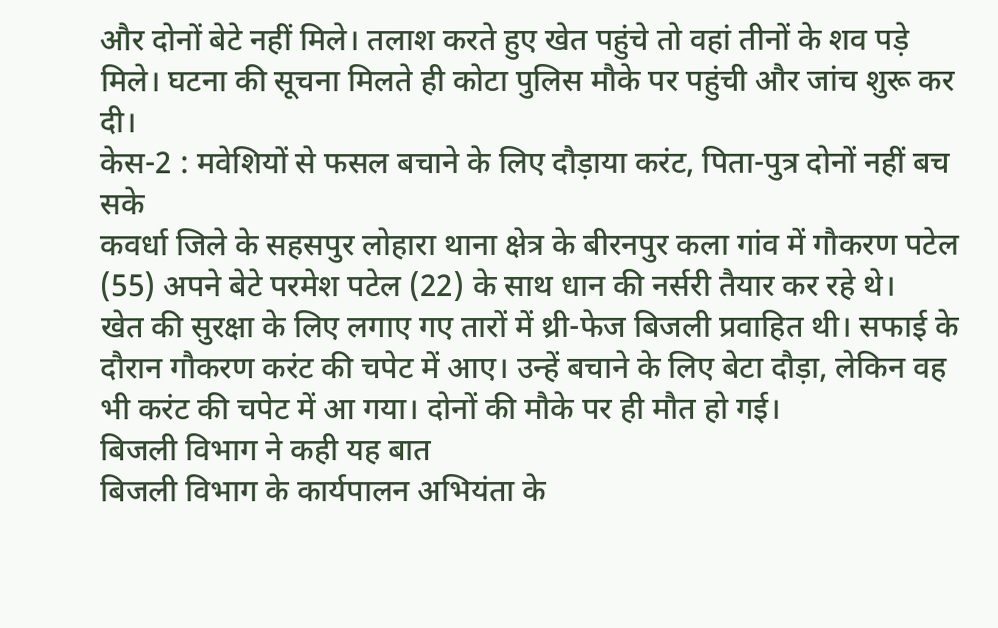और दोनों बेटे नहीं मिले। तलाश करते हुए खेत पहुंचे तो वहां तीनों के शव पड़े मिले। घटना की सूचना मिलते ही कोटा पुलिस मौके पर पहुंची और जांच शुरू कर दी।
केस-2 : मवेशियों से फसल बचाने के लिए दौड़ाया करंट, पिता-पुत्र दोनों नहीं बच सके
कवर्धा जिले के सहसपुर लोहारा थाना क्षेत्र के बीरनपुर कला गांव में गौकरण पटेल (55) अपने बेटे परमेश पटेल (22) के साथ धान की नर्सरी तैयार कर रहे थे।
खेत की सुरक्षा के लिए लगाए गए तारों में थ्री-फेज बिजली प्रवाहित थी। सफाई के दौरान गौकरण करंट की चपेट में आए। उन्हें बचाने के लिए बेटा दौड़ा, लेकिन वह भी करंट की चपेट में आ गया। दोनों की मौके पर ही मौत हो गई।
बिजली विभाग ने कही यह बात
बिजली विभाग के कार्यपालन अभियंता के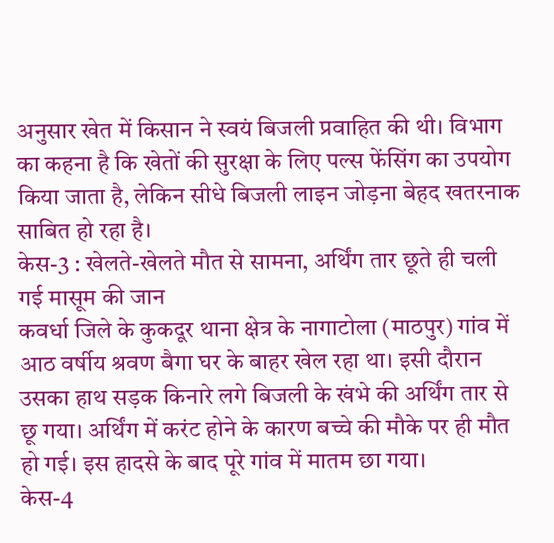अनुसार खेत में किसान ने स्वयं बिजली प्रवाहित की थी। विभाग का कहना है कि खेतों की सुरक्षा के लिए पल्स फेंसिंग का उपयोग किया जाता है, लेकिन सीधे बिजली लाइन जोड़ना बेहद खतरनाक साबित हो रहा है।
केस-3 : खेलते-खेलते मौत से सामना, अर्थिंग तार छूते ही चली गई मासूम की जान
कवर्धा जिले के कुकदूर थाना क्षेत्र के नागाटोला (माठपुर) गांव में आठ वर्षीय श्रवण बैगा घर के बाहर खेल रहा था। इसी दौरान उसका हाथ सड़क किनारे लगे बिजली के खंभे की अर्थिंग तार से छू गया। अर्थिंग में करंट होने के कारण बच्चे की मौके पर ही मौत हो गई। इस हादसे के बाद पूरे गांव में मातम छा गया।
केस-4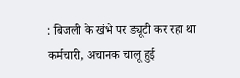: बिजली के खंभे पर ड्यूटी कर रहा था कर्मचारी, अचानक चालू हुई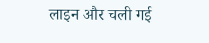लाइन और चली गई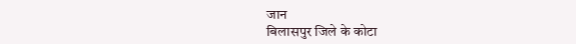जान
बिलासपुर जिले के कोटा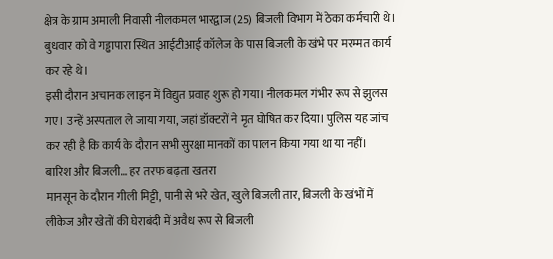क्षेत्र के ग्राम अमाली निवासी नीलकमल भारद्वाज (25) बिजली विभाग में ठेका कर्मचारी थे। बुधवार को वे गड्ढापारा स्थित आईटीआई कॉलेज के पास बिजली के खंभे पर मरम्मत कार्य कर रहे थे।
इसी दौरान अचानक लाइन में विद्युत प्रवाह शुरू हो गया। नीलकमल गंभीर रूप से झुलस गए। उन्हें अस्पताल ले जाया गया, जहां डॉक्टरों ने मृत घोषित कर दिया। पुलिस यह जांच कर रही है कि कार्य के दौरान सभी सुरक्षा मानकों का पालन किया गया था या नहीं।
बारिश और बिजली… हर तरफ बढ़ता खतरा
मानसून के दौरान गीली मिट्टी, पानी से भरे खेत, खुले बिजली तार, बिजली के खंभों में लीकेज और खेतों की घेराबंदी में अवैध रूप से बिजली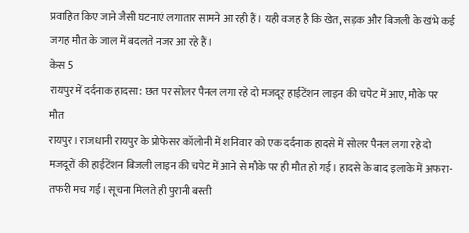प्रवाहित किए जाने जैसी घटनाएं लगातार सामने आ रही हैं। यही वजह है कि खेत, सड़क और बिजली के खंभे कई जगह मौत के जाल में बदलते नजर आ रहे हैं।
केस 5
रायपुर में दर्दनाक हादसा: छत पर सोलर पैनल लगा रहे दो मजदूर हाईटेंशन लाइन की चपेट में आए, मौके पर मौत
रायपुर। राजधानी रायपुर के प्रोफेसर कॉलोनी में शनिवार को एक दर्दनाक हादसे में सोलर पैनल लगा रहे दो मजदूरों की हाईटेंशन बिजली लाइन की चपेट में आने से मौके पर ही मौत हो गई। हादसे के बाद इलाके में अफरा-तफरी मच गई। सूचना मिलते ही पुरानी बस्ती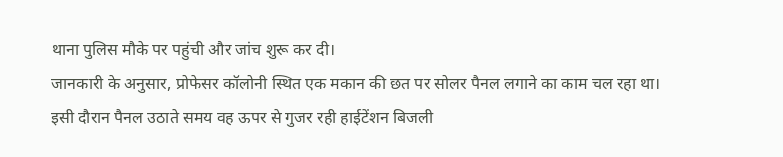थाना पुलिस मौके पर पहुंची और जांच शुरू कर दी।
जानकारी के अनुसार, प्रोफेसर कॉलोनी स्थित एक मकान की छत पर सोलर पैनल लगाने का काम चल रहा था। इसी दौरान पैनल उठाते समय वह ऊपर से गुजर रही हाईटेंशन बिजली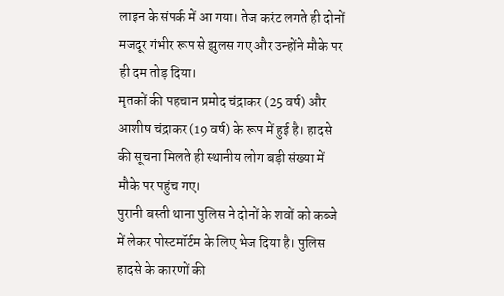लाइन के संपर्क में आ गया। तेज करंट लगते ही दोनों मजदूर गंभीर रूप से झुलस गए और उन्होंने मौके पर ही दम तोड़ दिया।
मृतकों की पहचान प्रमोद चंद्राकर (25 वर्ष) और आशीष चंद्राकर (19 वर्ष) के रूप में हुई है। हादसे की सूचना मिलते ही स्थानीय लोग बड़ी संख्या में मौके पर पहुंच गए।
पुरानी बस्ती थाना पुलिस ने दोनों के शवों को कब्जे में लेकर पोस्टमॉर्टम के लिए भेज दिया है। पुलिस हादसे के कारणों की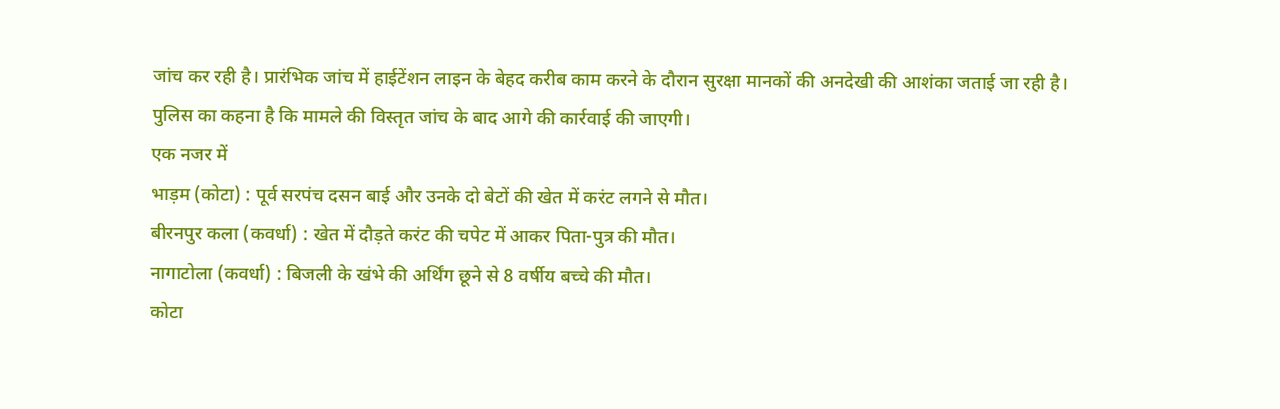जांच कर रही है। प्रारंभिक जांच में हाईटेंशन लाइन के बेहद करीब काम करने के दौरान सुरक्षा मानकों की अनदेखी की आशंका जताई जा रही है।
पुलिस का कहना है कि मामले की विस्तृत जांच के बाद आगे की कार्रवाई की जाएगी।
एक नजर में
भाड़म (कोटा) : पूर्व सरपंच दसन बाई और उनके दो बेटों की खेत में करंट लगने से मौत।
बीरनपुर कला (कवर्धा) : खेत में दौड़ते करंट की चपेट में आकर पिता-पुत्र की मौत।
नागाटोला (कवर्धा) : बिजली के खंभे की अर्थिंग छूने से 8 वर्षीय बच्चे की मौत।
कोटा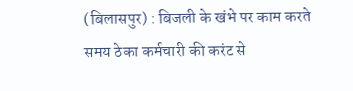(बिलासपुर) : बिजली के खंभे पर काम करते समय ठेका कर्मचारी की करंट से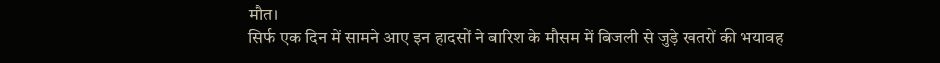मौत।
सिर्फ एक दिन में सामने आए इन हादसों ने बारिश के मौसम में बिजली से जुड़े खतरों की भयावह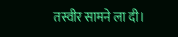तस्वीर सामने ला दी।